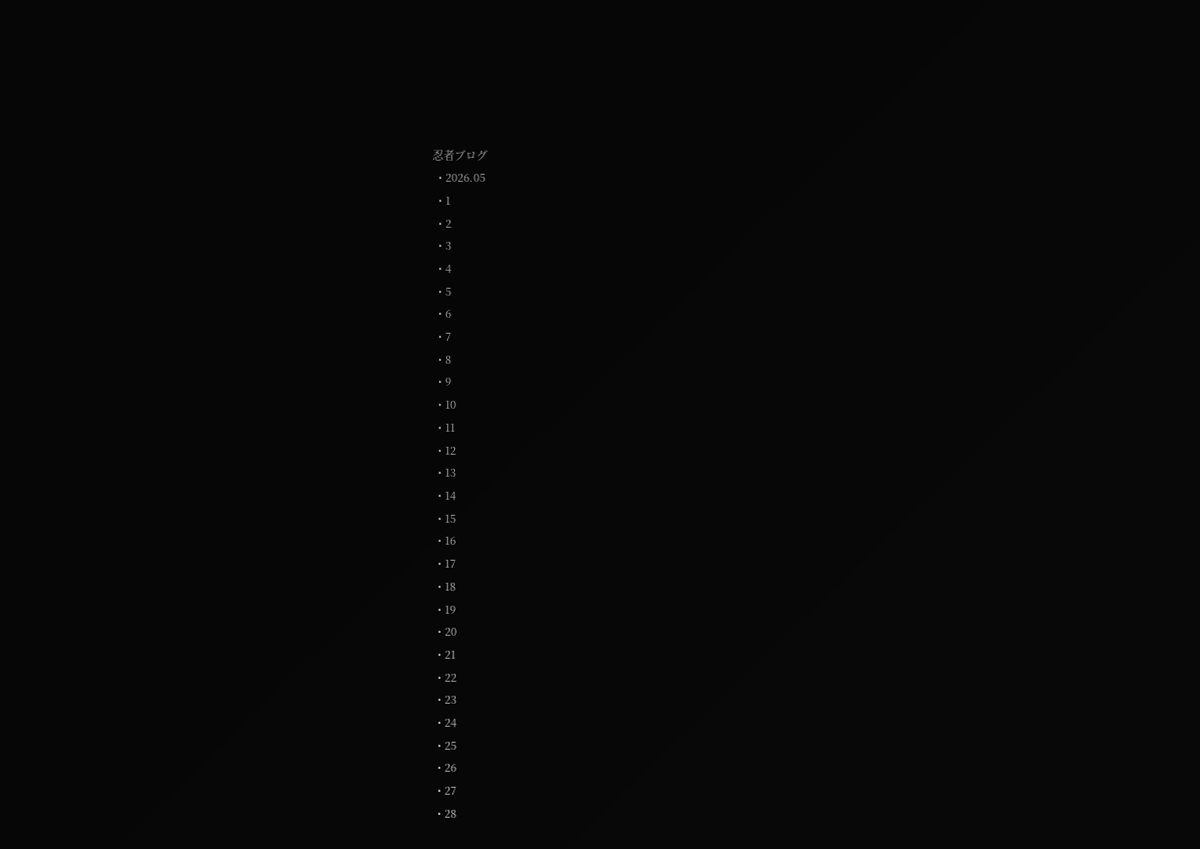忍者ブログ
  • 2026.05
  • 1
  • 2
  • 3
  • 4
  • 5
  • 6
  • 7
  • 8
  • 9
  • 10
  • 11
  • 12
  • 13
  • 14
  • 15
  • 16
  • 17
  • 18
  • 19
  • 20
  • 21
  • 22
  • 23
  • 24
  • 25
  • 26
  • 27
  • 28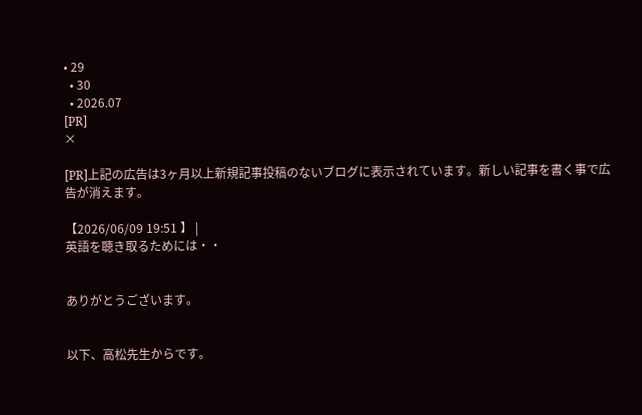• 29
  • 30
  • 2026.07
[PR]
×

[PR]上記の広告は3ヶ月以上新規記事投稿のないブログに表示されています。新しい記事を書く事で広告が消えます。

【2026/06/09 19:51 】 |
英語を聴き取るためには・・


ありがとうございます。


以下、高松先生からです。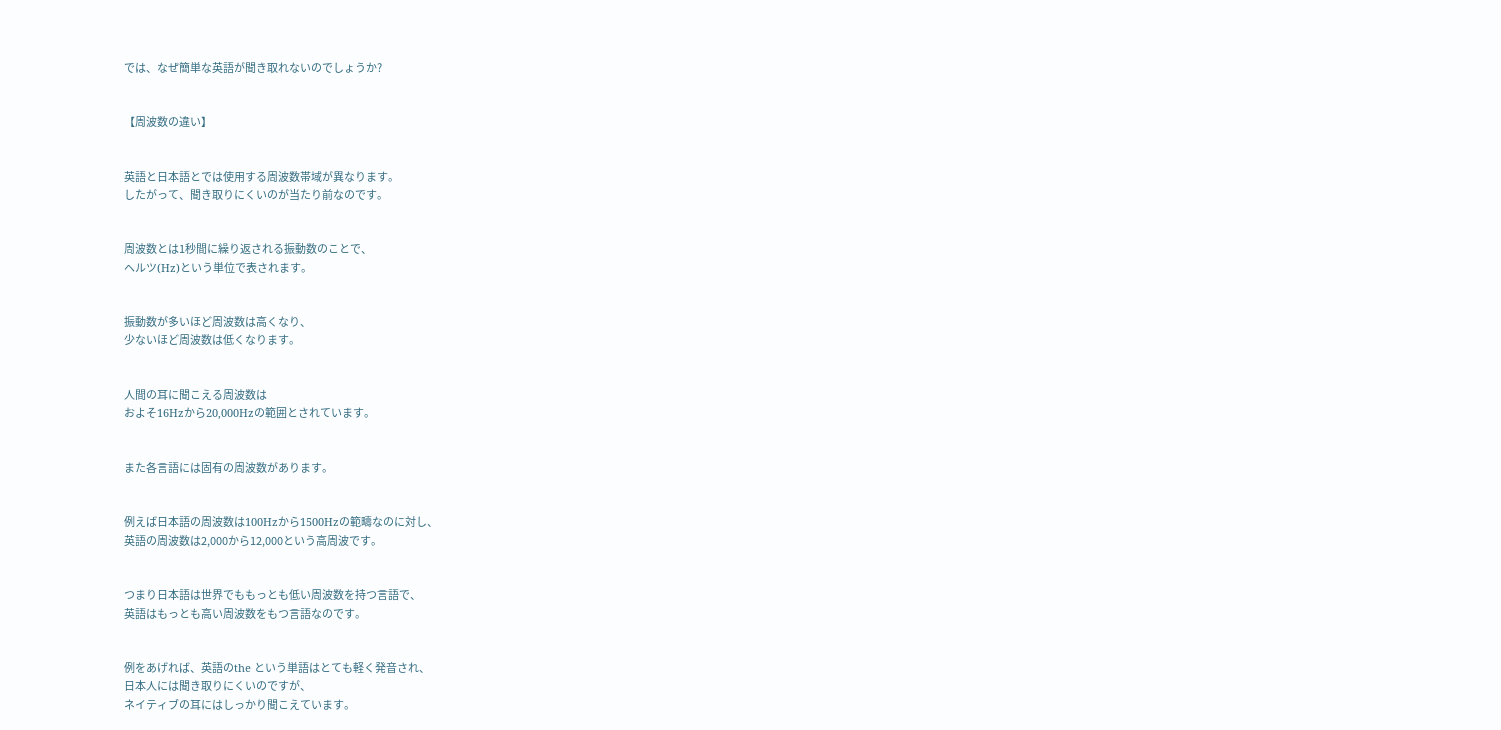では、なぜ簡単な英語が聞き取れないのでしょうか?


【周波数の違い】


英語と日本語とでは使用する周波数帯域が異なります。
したがって、聞き取りにくいのが当たり前なのです。


周波数とは1秒間に繰り返される振動数のことで、
ヘルツ(Hz)という単位で表されます。


振動数が多いほど周波数は高くなり、
少ないほど周波数は低くなります。


人間の耳に聞こえる周波数は
およそ16Hzから20,000Hzの範囲とされています。


また各言語には固有の周波数があります。


例えば日本語の周波数は100Hzから1500Hzの範疇なのに対し、
英語の周波数は2,000から12,000という高周波です。


つまり日本語は世界でももっとも低い周波数を持つ言語で、
英語はもっとも高い周波数をもつ言語なのです。


例をあげれば、英語のthe という単語はとても軽く発音され、
日本人には聞き取りにくいのですが、
ネイティブの耳にはしっかり聞こえています。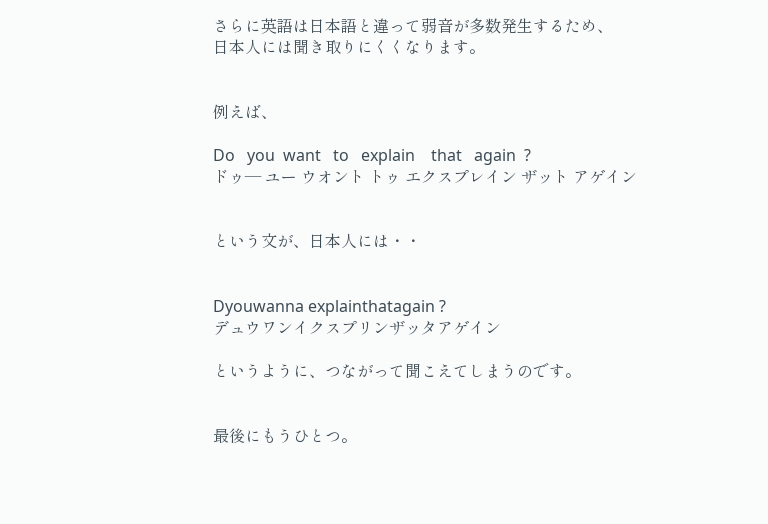さらに英語は日本語と違って弱音が多数発生するため、
日本人には聞き取りにくくなります。


例えば、

Do   you  want   to   explain    that   again  ?
ドゥ― ユー ウオント トゥ エクスプレイン ザット アゲイン


という文が、日本人には・・


Dyouwanna explainthatagain ?
デュウワンイクスプリンザッタアゲイン

というように、つながって聞こえてしまうのです。


最後にもうひとつ。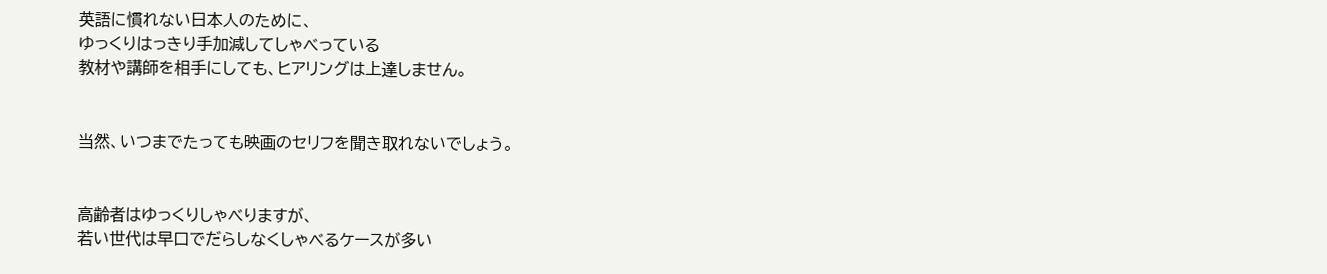英語に慣れない日本人のために、
ゆっくりはっきり手加減してしゃべっている
教材や講師を相手にしても、ヒアリングは上達しません。


当然、いつまでたっても映画のセリフを聞き取れないでしょう。


高齢者はゆっくりしゃべりますが、
若い世代は早口でだらしなくしゃべるケースが多い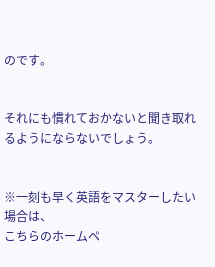のです。


それにも慣れておかないと聞き取れるようにならないでしょう。


※一刻も早く英語をマスターしたい場合は、
こちらのホームペ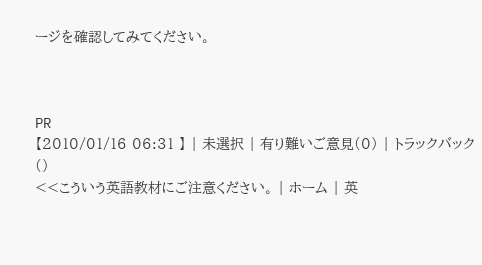ージを確認してみてください。



PR
【2010/01/16 06:31 】 | 未選択 | 有り難いご意見(0) | トラックバック()
<<こういう英語教材にご注意ください。 | ホーム | 英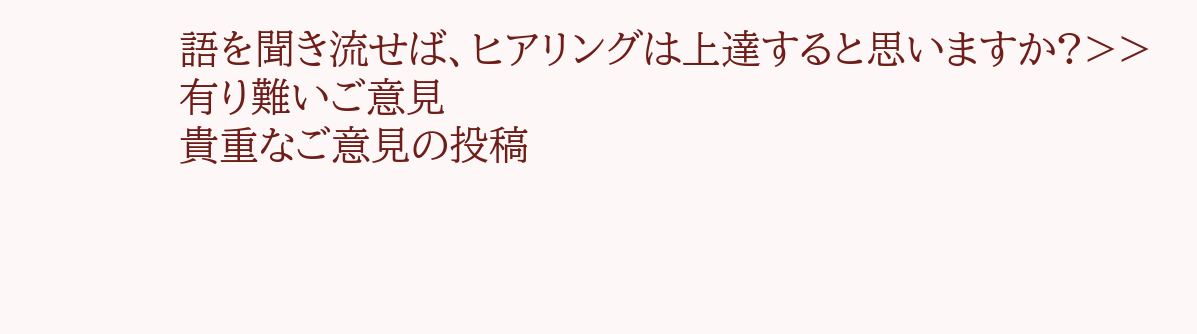語を聞き流せば、ヒアリングは上達すると思いますか?>>
有り難いご意見
貴重なご意見の投稿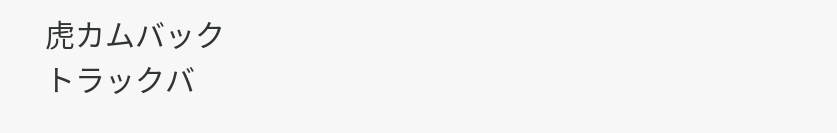虎カムバック
トラックバ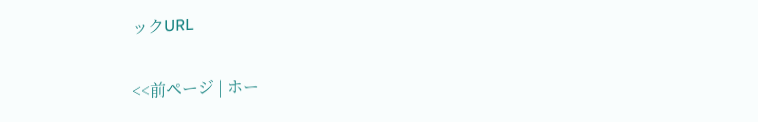ックURL

<<前ページ | ホー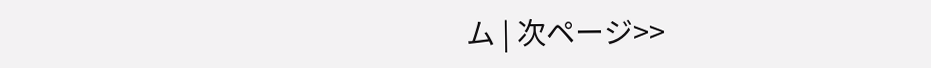ム | 次ページ>>